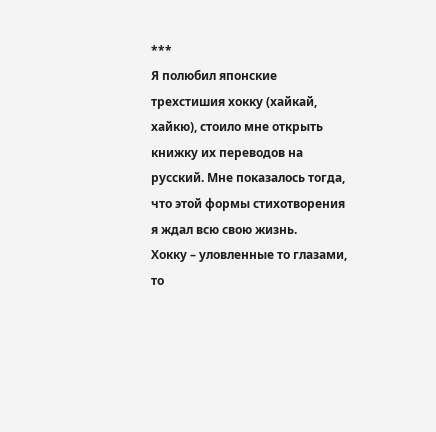***
Я полюбил японские трехстишия хокку (хайкай, хайкю), стоило мне открыть книжку их переводов на русский. Мне показалось тогда, что этой формы стихотворения я ждал всю свою жизнь.
Хокку – уловленные то глазами, то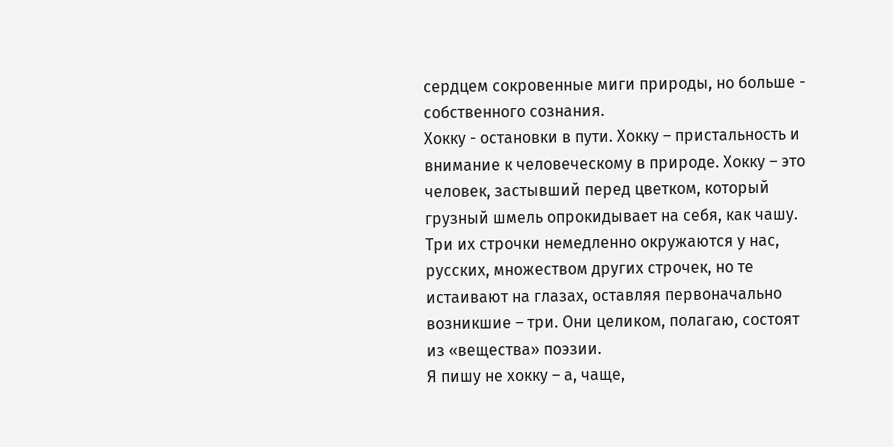сердцем сокровенные миги природы, но больше - собственного сознания.
Хокку - остановки в пути. Хокку – пристальность и внимание к человеческому в природе. Хокку – это человек, застывший перед цветком, который грузный шмель опрокидывает на себя, как чашу.
Три их строчки немедленно окружаются у нас, русских, множеством других строчек, но те истаивают на глазах, оставляя первоначально возникшие – три. Они целиком, полагаю, состоят из «вещества» поэзии.
Я пишу не хокку – а, чаще,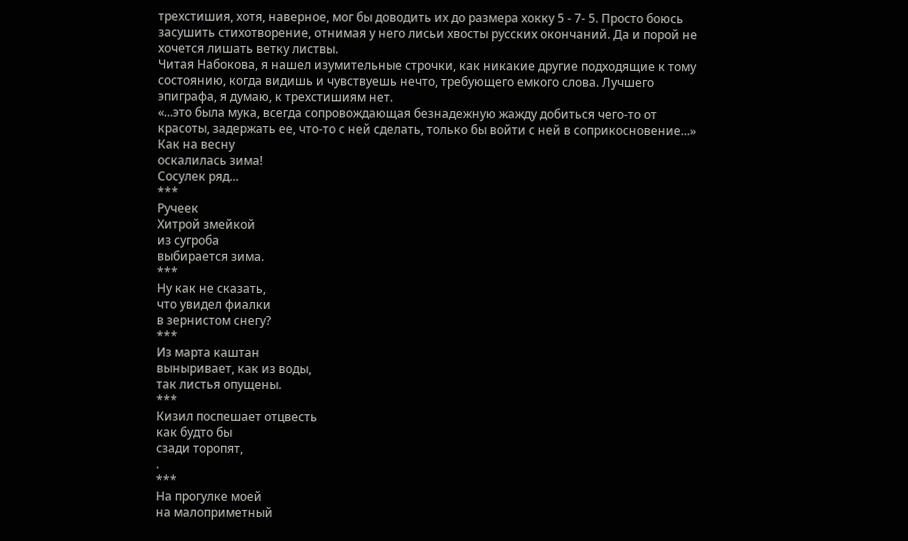трехстишия, хотя, наверное, мог бы доводить их до размера хокку 5 - 7- 5. Просто боюсь засушить стихотворение, отнимая у него лисьи хвосты русских окончаний. Да и порой не хочется лишать ветку листвы.
Читая Набокова, я нашел изумительные строчки, как никакие другие подходящие к тому состоянию, когда видишь и чувствуешь нечто, требующего емкого слова. Лучшего эпиграфа, я думаю, к трехстишиям нет.
«...это была мука, всегда сопровождающая безнадежную жажду добиться чего-то от красоты, задержать ее, что-то с ней сделать, только бы войти с ней в соприкосновение...»
Как на весну
оскалилась зима!
Сосулек ряд...
***
Ручеек
Хитрой змейкой
из сугроба
выбирается зима.
***
Ну как не сказать,
что увидел фиалки
в зернистом снегу?
***
Из марта каштан
выныривает, как из воды,
так листья опущены.
***
Кизил поспешает отцвесть
как будто бы
сзади торопят,
.
***
На прогулке моей
на малоприметный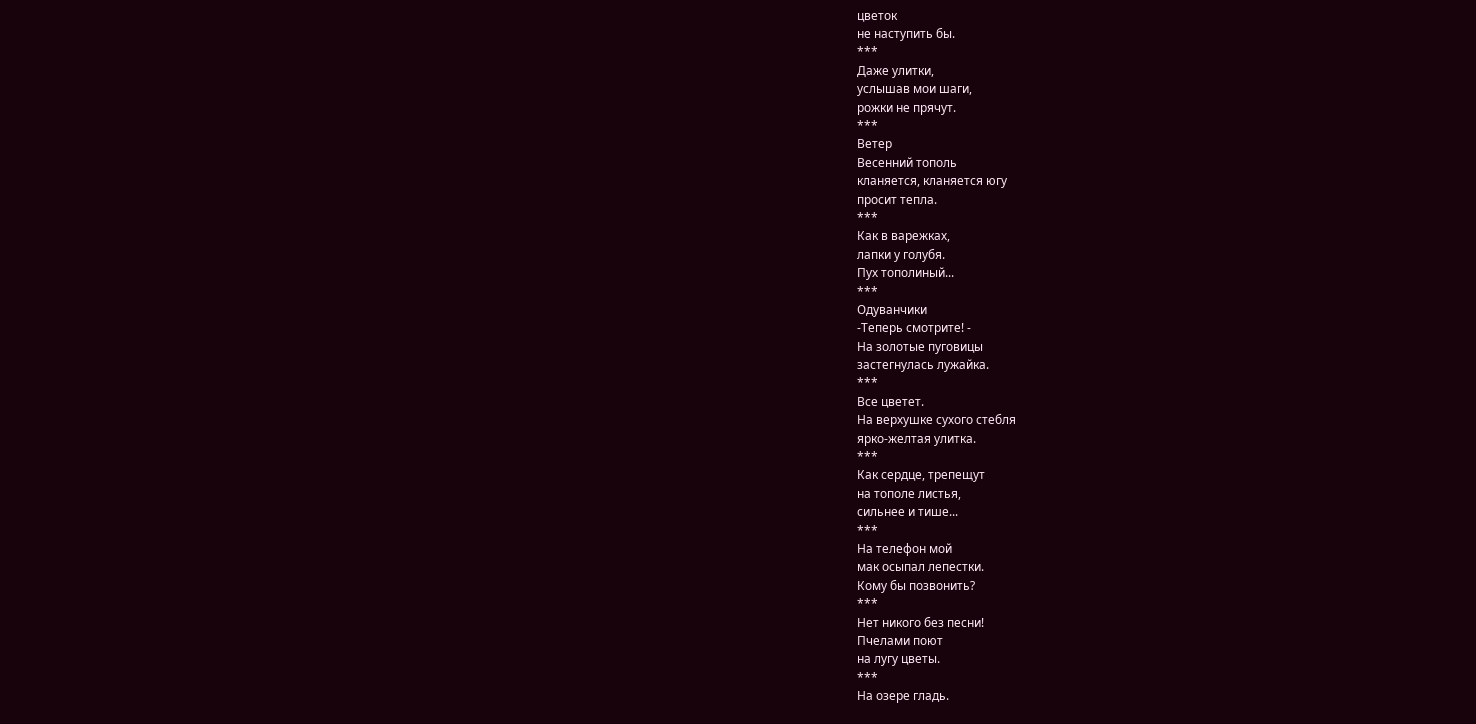цветок
не наступить бы.
***
Даже улитки,
услышав мои шаги,
рожки не прячут.
***
Ветер
Весенний тополь
кланяется, кланяется югу
просит тепла.
***
Как в варежках,
лапки у голубя.
Пух тополиный...
***
Одуванчики
-Теперь смотрите! -
На золотые пуговицы
застегнулась лужайка.
***
Все цветет.
На верхушке сухого стебля
ярко-желтая улитка.
***
Как сердце, трепещут
на тополе листья,
сильнее и тише...
***
На телефон мой
мак осыпал лепестки.
Кому бы позвонить?
***
Нет никого без песни!
Пчелами поют
на лугу цветы.
***
На озере гладь.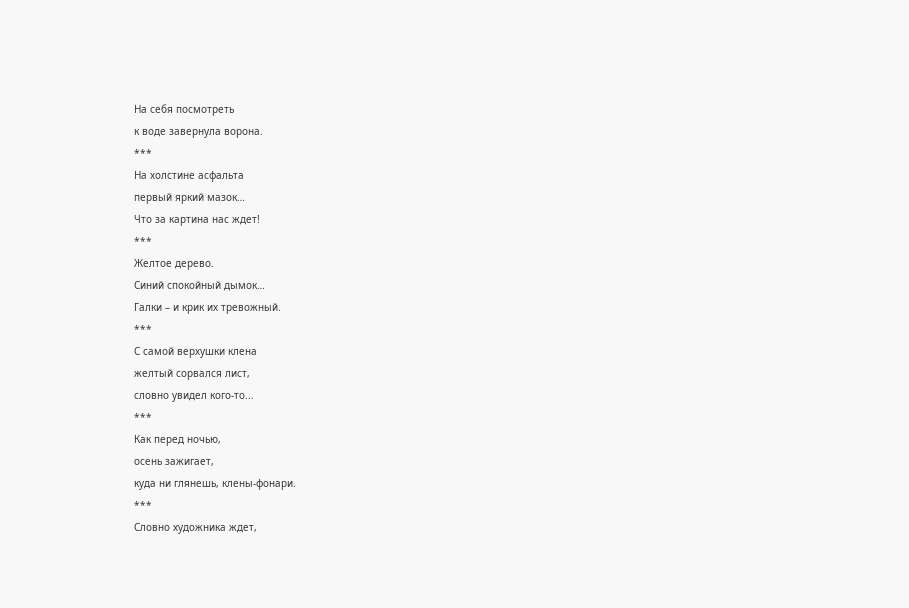На себя посмотреть
к воде завернула ворона.
***
На холстине асфальта
первый яркий мазок…
Что за картина нас ждет!
***
Желтое дерево.
Синий спокойный дымок…
Галки – и крик их тревожный.
***
С самой верхушки клена
желтый сорвался лист,
словно увидел кого-то...
***
Как перед ночью,
осень зажигает,
куда ни глянешь, клены-фонари.
***
Словно художника ждет,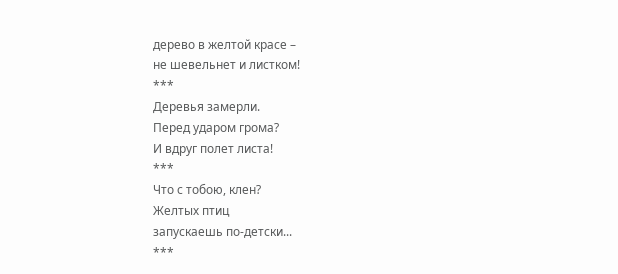дерево в желтой красе –
не шевельнет и листком!
***
Деревья замерли.
Перед ударом грома?
И вдруг полет листа!
***
Что с тобою, клен?
Желтых птиц
запускаешь по-детски...
***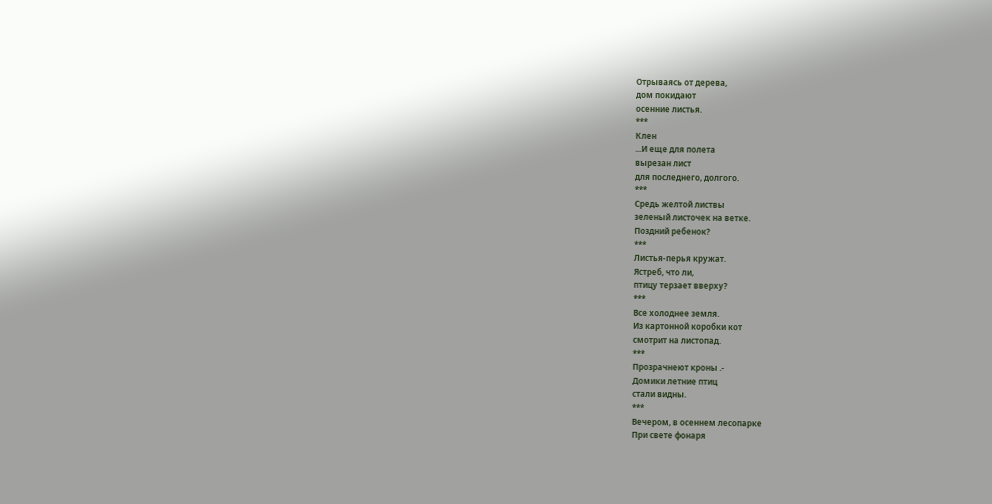Отрываясь от дерева,
дом покидают
осенние листья.
***
Клен
...И еще для полета
вырезан лист
для последнего, долгого.
***
Средь желтой листвы
зеленый листочек на ветке.
Поздний ребенок?
***
Листья-перья кружат.
Ястреб, что ли,
птицу терзает вверху?
***
Все холоднее земля.
Из картонной коробки кот
смотрит на листопад.
***
Прозрачнеют кроны .-
Домики летние птиц
стали видны.
***
Вечером, в осеннем лесопарке
При свете фонаря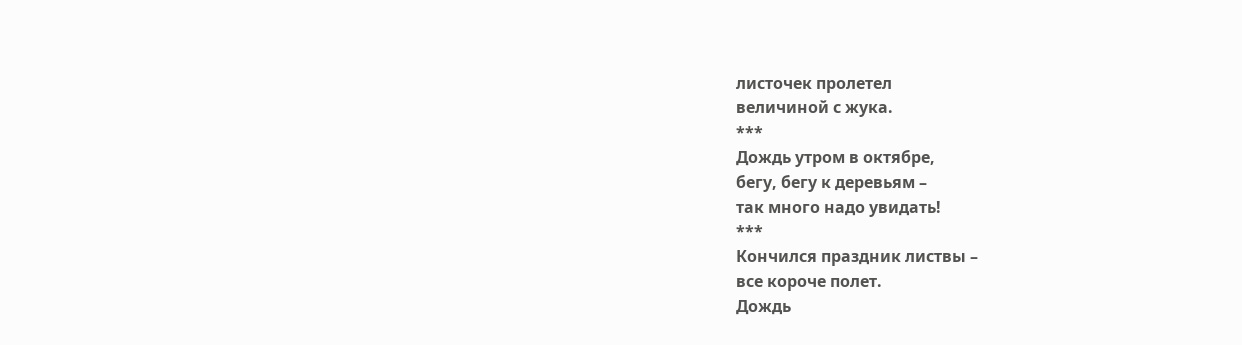листочек пролетел
величиной с жука.
***
Дождь утром в октябре,
бегу, бегу к деревьям –
так много надо увидать!
***
Кончился праздник листвы –
все короче полет.
Дождь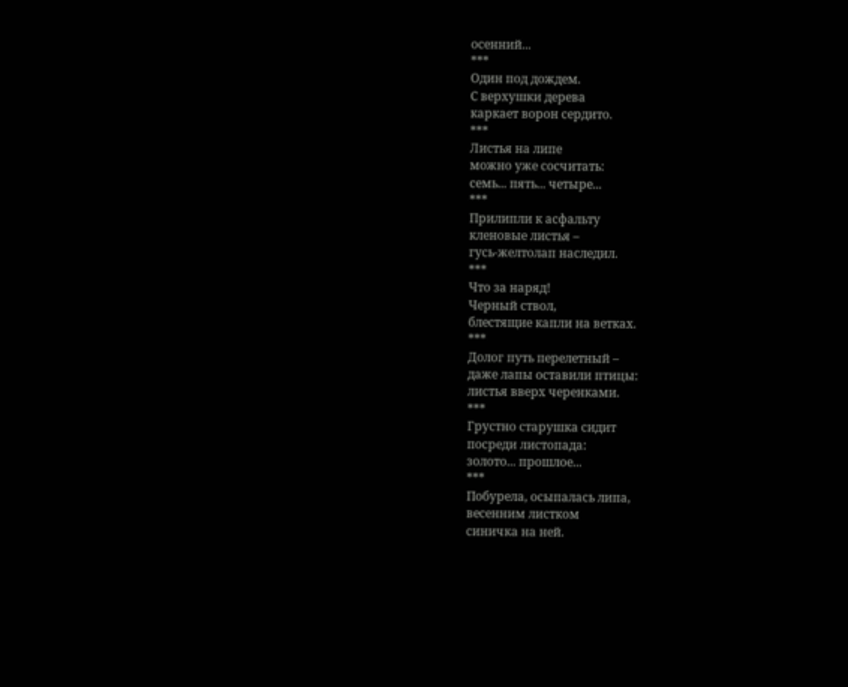осенний...
***
Один под дождем.
С верхушки дерева
каркает ворон сердито.
***
Листья на липе
можно уже сосчитать:
семь... пять... четыре...
***
Прилипли к асфальту
кленовые листья –
гусь-желтолап наследил.
***
Что за наряд!
Черный ствол,
блестящие капли на ветках.
***
Долог путь перелетный –
даже лапы оставили птицы:
листья вверх черенками.
***
Грустно старушка сидит
посреди листопада:
золото... прошлое...
***
Побурела, осыпалась липа,
весенним листком
синичка на ней.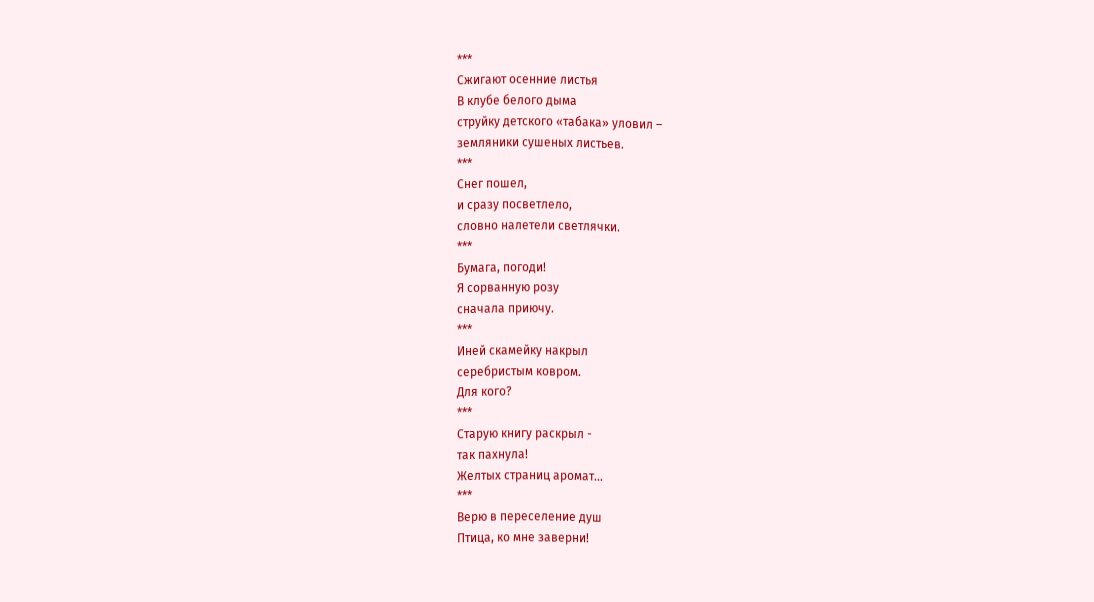***
Сжигают осенние листья
В клубе белого дыма
струйку детского «табака» уловил –
земляники сушеных листьев.
***
Снег пошел,
и сразу посветлело,
словно налетели светлячки.
***
Бумага, погоди!
Я сорванную розу
сначала приючу.
***
Иней скамейку накрыл
серебристым ковром.
Для кого?
***
Старую книгу раскрыл -
так пахнула!
Желтых страниц аромат...
***
Верю в переселение душ
Птица, ко мне заверни!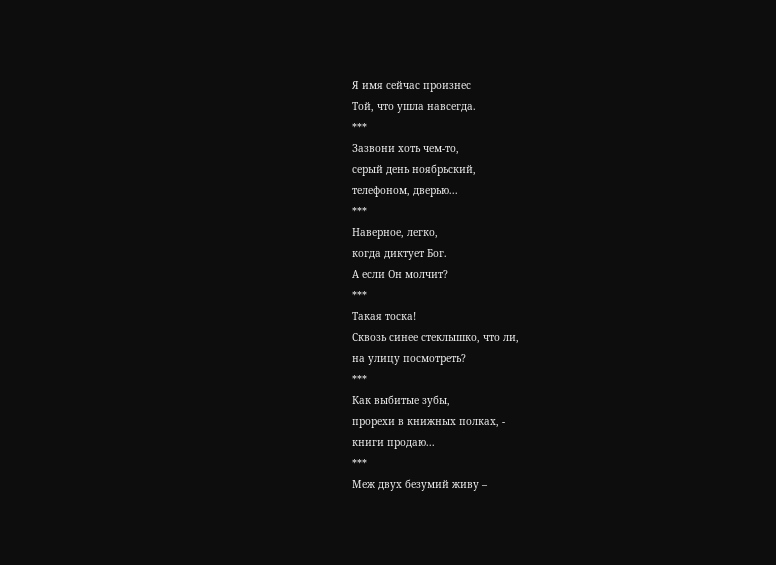Я имя сейчас произнес
Той, что ушла навсегда.
***
Зазвони хоть чем-то,
серый день ноябрьский,
телефоном, дверью...
***
Наверное, легко,
когда диктует Бог.
А если Он молчит?
***
Такая тоска!
Сквозь синее стеклышко, что ли,
на улицу посмотреть?
***
Как выбитые зубы,
прорехи в книжных полках, -
книги продаю...
***
Меж двух безумий живу –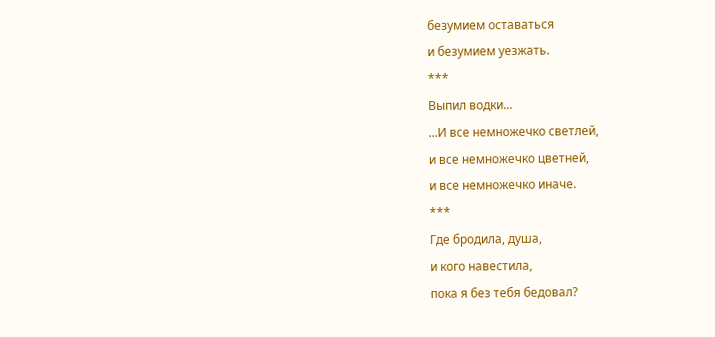безумием оставаться
и безумием уезжать.
***
Выпил водки...
...И все немножечко светлей,
и все немножечко цветней,
и все немножечко иначе.
***
Где бродила, душа,
и кого навестила,
пока я без тебя бедовал?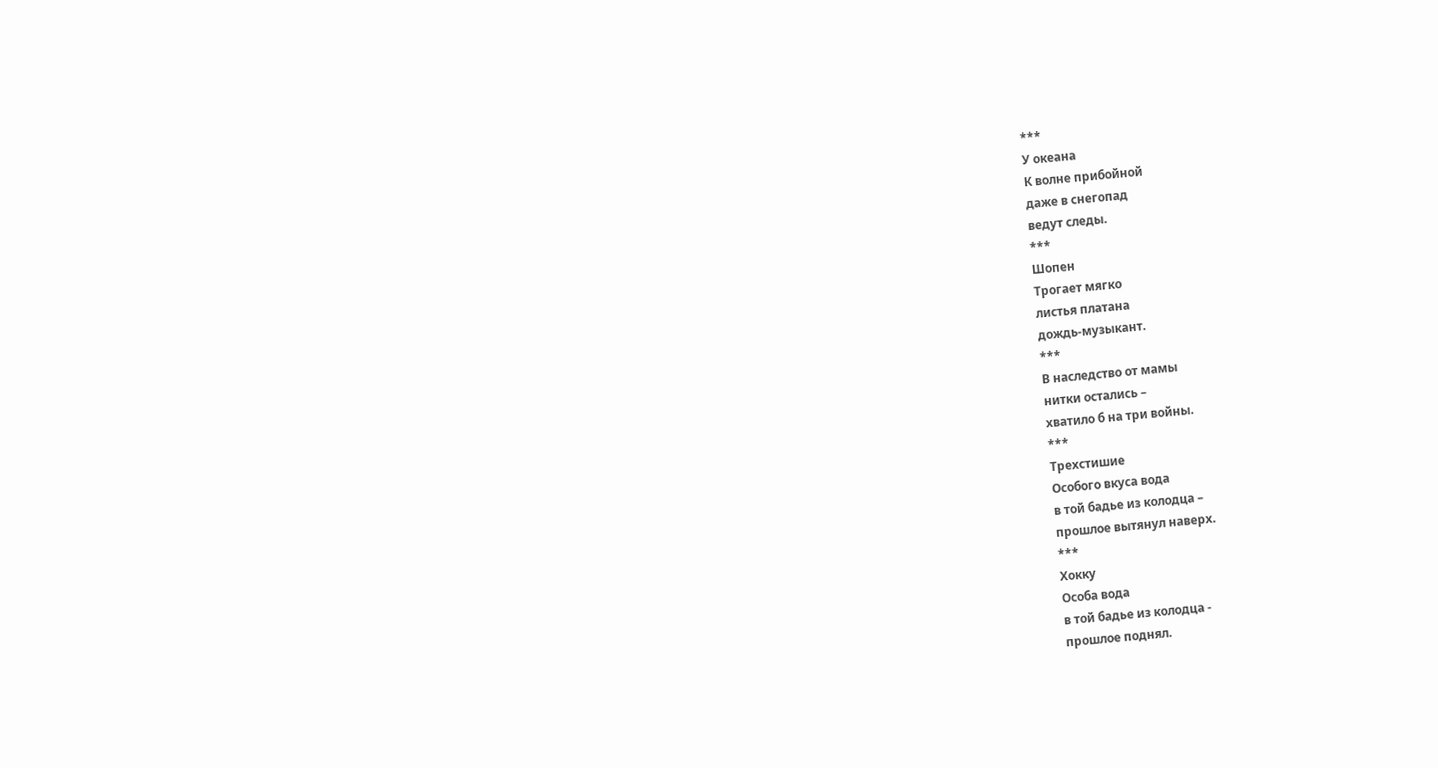***
У океана
К волне прибойной
даже в снегопад
ведут следы.
***
Шопен
Трогает мягко
листья платана
дождь-музыкант.
***
В наследство от мамы
нитки остались –
хватило б на три войны.
***
Трехстишие
Особого вкуса вода
в той бадье из колодца –
прошлое вытянул наверх.
***
Хокку
Особа вода
в той бадье из колодца -
прошлое поднял.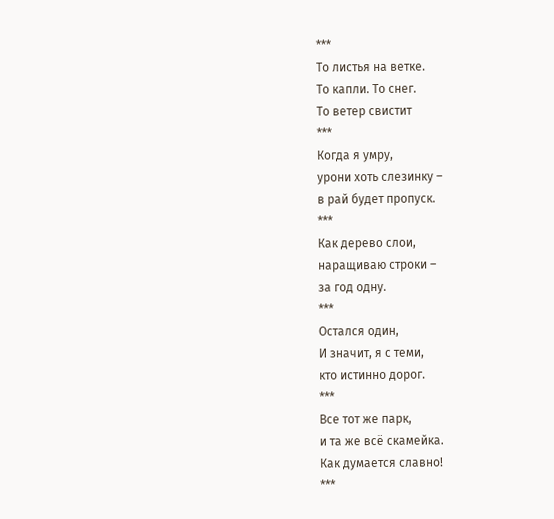***
То листья на ветке.
То капли. То снег.
То ветер свистит
***
Когда я умру,
урони хоть слезинку –
в рай будет пропуск.
***
Как дерево слои,
наращиваю строки –
за год одну.
***
Остался один,
И значит, я с теми,
кто истинно дорог.
***
Все тот же парк,
и та же всё скамейка.
Как думается славно!
***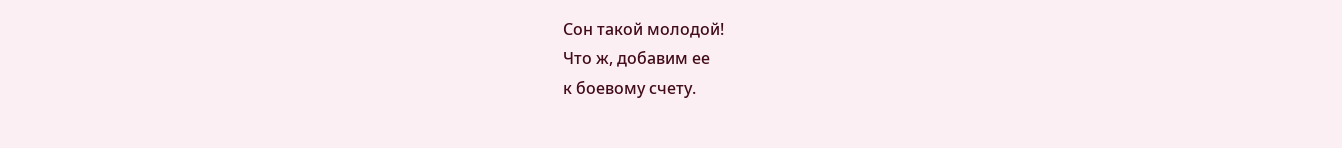Сон такой молодой!
Что ж, добавим ее
к боевому счету.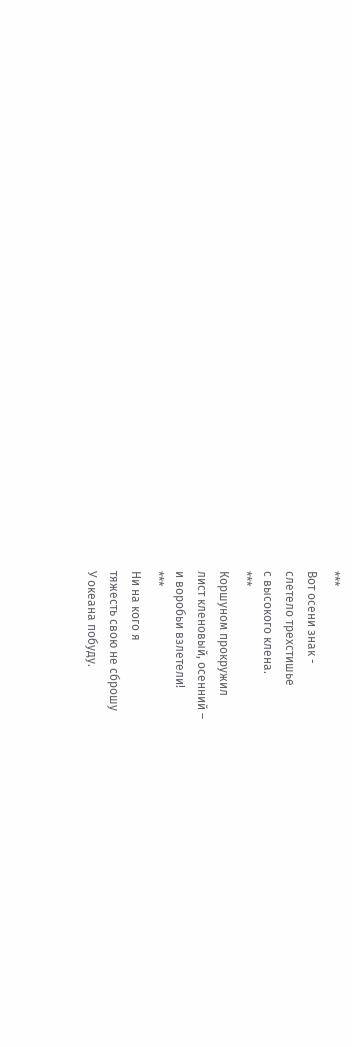***
Вот осени знак -
слетело трехстишье
с высокого клена.
***
Коршуном прокружил
лист кленовый, осенний –
и воробьи взлетели!
***
Ни на кого я
тяжесть свою не сброшу
У океана побуду.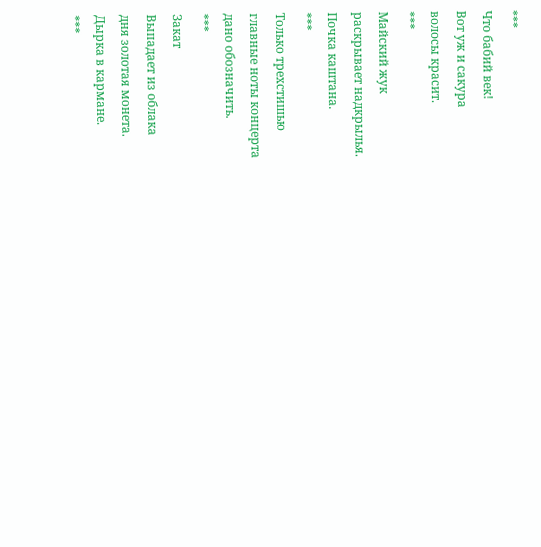***
Что бабий век!
Вот уж и сакура
волосы красит.
***
Майский жук
раскрывает надкрылья.
Почка каштана.
***
Только трехстишью
главные ноты концерта
дано обозначить.
***
Закат
Выпадает из облака
дня золотая монета.
Дырка в кармане.
***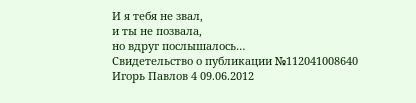И я тебя не звал,
и ты не позвала,
но вдруг послышалось…
Свидетельство о публикации №112041008640
Игорь Павлов 4 09.06.2012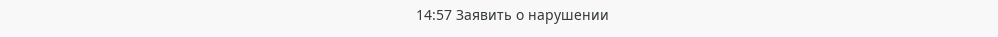14:57 Заявить о нарушении